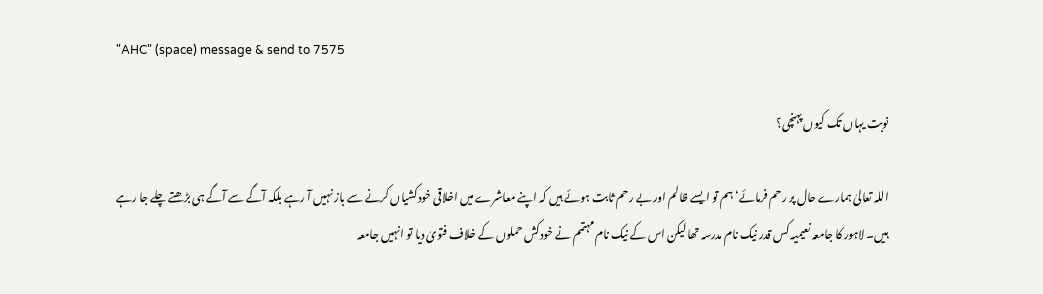"AHC" (space) message & send to 7575

نوبت یہاں تک کیوں پہنچی؟

اللہ تعالیٰ ہمارے حال پر رحم فرمائے‘ ہم تو ایسے ظالم اور بے رحم ثابت ہوئے ہیں کہ اپنے معاشرے میں اخلاقی خودکشیاں کرنے سے باز نہیں آ رہے بلکہ آگے سے آگے ہی بڑھتے چلے جا رہے ہیں۔ لاہور کا جامعہ نعیمیہ کس قدر نیک نام مدرسہ تھا لیکن اس کے نیک نام مہتمم نے خودکش حملوں کے خلاف فتویٰ دیا تو انہیں جامعہ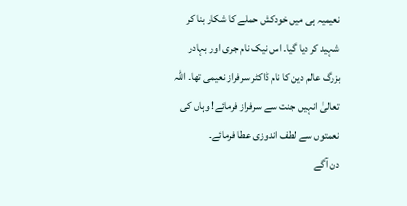نعیمیہ ہی میں خودکش حملے کا شکار بنا کر شہید کر دیا گیا۔ اس نیک نام جری اور بہادر بزرگ عالم دین کا نام ڈاکٹر سرفراز نعیمی تھا۔ اللہ تعالیٰ انہیں جنت سے سرفراز فرمائے! وہاں کی نعمتوں سے لطف اندوزی عطا فرمائے۔
دن آگے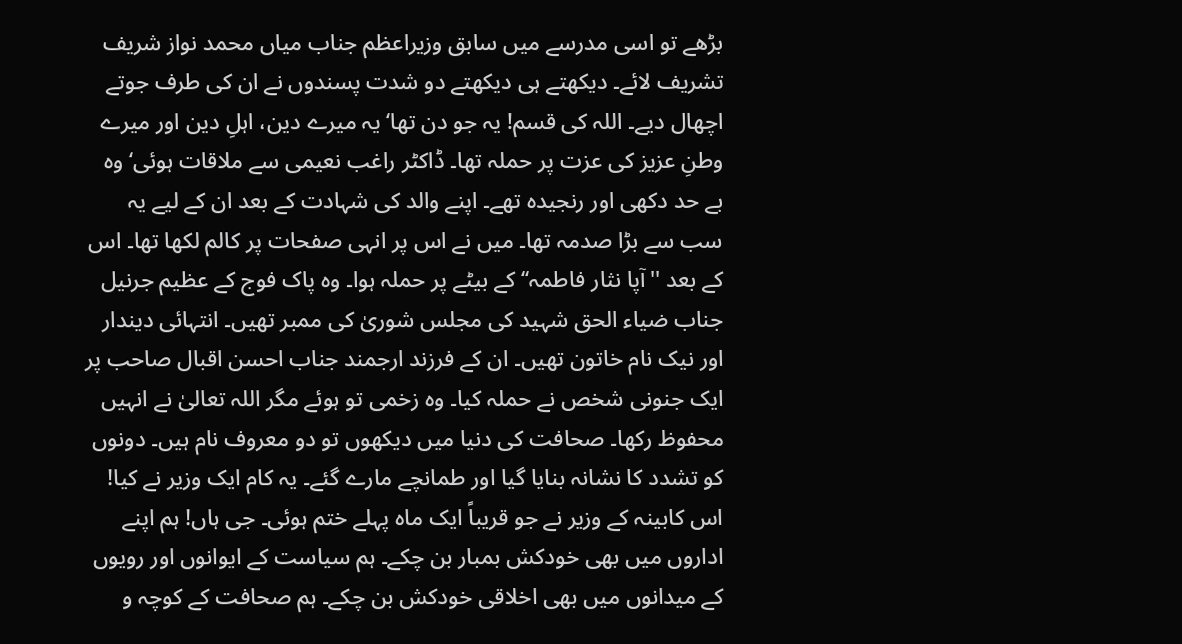بڑھے تو اسی مدرسے میں سابق وزیراعظم جناب میاں محمد نواز شریف تشریف لائے۔ دیکھتے ہی دیکھتے دو شدت پسندوں نے ان کی طرف جوتے اچھال دیے۔ اللہ کی قسم! یہ جو دن تھا‘ یہ میرے دین، اہلِ دین اور میرے وطنِ عزیز کی عزت پر حملہ تھا۔ ڈاکٹر راغب نعیمی سے ملاقات ہوئی‘ وہ بے حد دکھی اور رنجیدہ تھے۔ اپنے والد کی شہادت کے بعد ان کے لیے یہ سب سے بڑا صدمہ تھا۔ میں نے اس پر انہی صفحات پر کالم لکھا تھا۔ اس کے بعد ''آپا نثار فاطمہ‘‘ کے بیٹے پر حملہ ہوا۔ وہ پاک فوج کے عظیم جرنیل جناب ضیاء الحق شہید کی مجلس شوریٰ کی ممبر تھیں۔ انتہائی دیندار اور نیک نام خاتون تھیں۔ ان کے فرزند ارجمند جناب احسن اقبال صاحب پر ایک جنونی شخص نے حملہ کیا۔ وہ زخمی تو ہوئے مگر اللہ تعالیٰ نے انہیں محفوظ رکھا۔ صحافت کی دنیا میں دیکھوں تو دو معروف نام ہیں۔ دونوں کو تشدد کا نشانہ بنایا گیا اور طمانچے مارے گئے۔ یہ کام ایک وزیر نے کیا! اس کابینہ کے وزیر نے جو قریباً ایک ماہ پہلے ختم ہوئی۔ جی ہاں! ہم اپنے اداروں میں بھی خودکش بمبار بن چکے۔ ہم سیاست کے ایوانوں اور رویوں کے میدانوں میں بھی اخلاقی خودکش بن چکے۔ ہم صحافت کے کوچہ و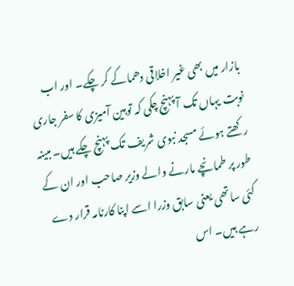بازار میں بھی غیر اخلاقی دھماکے کر چکے۔ اور اب نوبت یہاں تک آ پہنچ چکی کہ توہین آمیزی کا سفر جاری رکھتے ہوئے مسجد نبوی شریف تک پہنچ چکے ہیں۔ مبینہ طور پر طمانچے مارنے والے وزیر صاحب اور ان کے کئی ساتھی یعنی سابق وزرا اسے اپنا کارنامہ قرار دے رہے ہیں۔ اس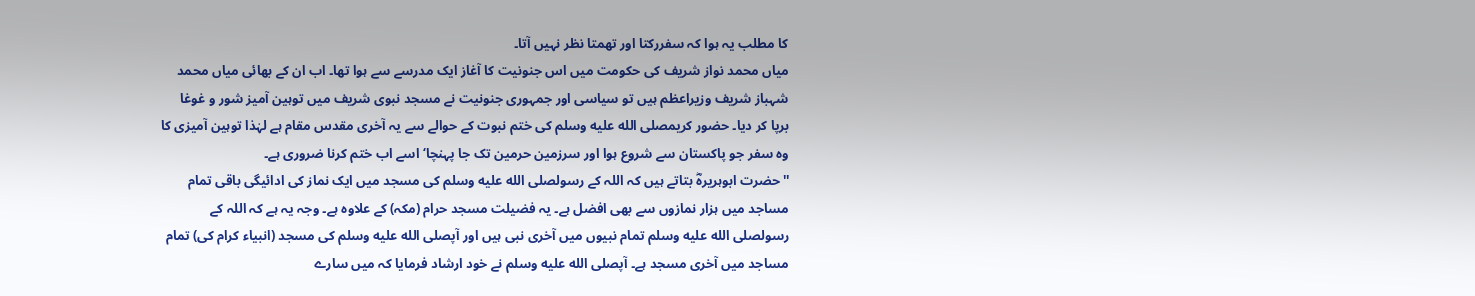کا مطلب یہ ہوا کہ سفررکتا اور تھمتا نظر نہیں آتا۔
میاں محمد نواز شریف کی حکومت میں اس جنونیت کا آغاز ایک مدرسے سے ہوا تھا۔ اب ان کے بھائی میاں محمد شہباز شریف وزیراعظم ہیں تو سیاسی اور جمہوری جنونیت نے مسجد نبوی شریف میں توہین آمیز شور و غوغا برپا کر دیا۔ حضور کریمصلى الله عليه وسلم کی ختم نبوت کے حوالے سے یہ آخری مقدس مقام ہے لہٰذا توہین آمیزی کا وہ سفر جو پاکستان سے شروع ہوا اور سرزمین حرمین تک جا پہنچا‘ اسے اب ختم کرنا ضروری ہے۔
''حضرت ابوہریرہؓ بتاتے ہیں کہ اللہ کے رسولصلى الله عليه وسلم کی مسجد میں ایک نماز کی ادائیگی باقی تمام مساجد میں ہزار نمازوں سے بھی افضل ہے۔ یہ فضیلت مسجد حرام (مکہ) کے علاوہ ہے۔ وجہ یہ ہے کہ اللہ کے رسولصلى الله عليه وسلم تمام نبیوں میں آخری نبی ہیں اور آپصلى الله عليه وسلم کی مسجد (انبیاء کرام کی) تمام مساجد میں آخری مسجد ہے۔ آپصلى الله عليه وسلم نے خود ارشاد فرمایا کہ میں سارے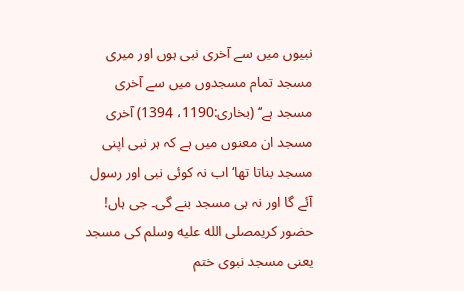نبیوں میں سے آخری نبی ہوں اور میری مسجد تمام مسجدوں میں سے آخری مسجد ہے‘‘ (بخاری:1190، 1394) آخری مسجد ان معنوں میں ہے کہ ہر نبی اپنی مسجد بناتا تھا‘ اب نہ کوئی نبی اور رسول آئے گا اور نہ ہی مسجد بنے گی۔ جی ہاں! حضور کریمصلى الله عليه وسلم کی مسجد یعنی مسجد نبوی ختم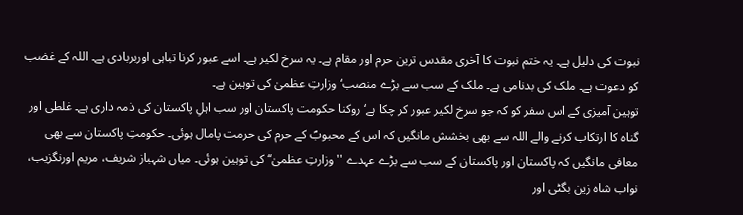نبوت کی دلیل ہے۔ یہ ختم نبوت کا آخری مقدس ترین حرم اور مقام ہے۔ یہ سرخ لکیر ہے۔ اسے عبور کرنا تباہی اوربربادی ہے۔ اللہ کے غضب کو دعوت ہے۔ ملک کی بدنامی ہے۔ ملک کے سب سے بڑے منصب‘ وزارتِ عظمیٰ کی توہین ہے۔
توہین آمیزی کے اس سفر کو کہ جو سرخ لکیر عبور کر چکا ہے‘ روکنا حکومت پاکستان اور سب اہلِ پاکستان کی ذمہ داری ہے۔ غلطی اور گناہ کا ارتکاب کرنے والے اللہ سے بھی بخشش مانگیں کہ اس کے محبوبؐ کے حرم کی حرمت پامال ہوئی۔ حکومتِ پاکستان سے بھی معافی مانگیں کہ پاکستان اور پاکستان کے سب سے بڑے عہدے ''وزارتِ عظمیٰ‘‘ کی توہین ہوئی۔ میاں شہباز شریف، مریم اورنگزیب، نواب شاہ زین بگٹی اور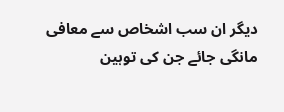دیگر ان سب اشخاص سے معافی مانگی جائے جن کی توہین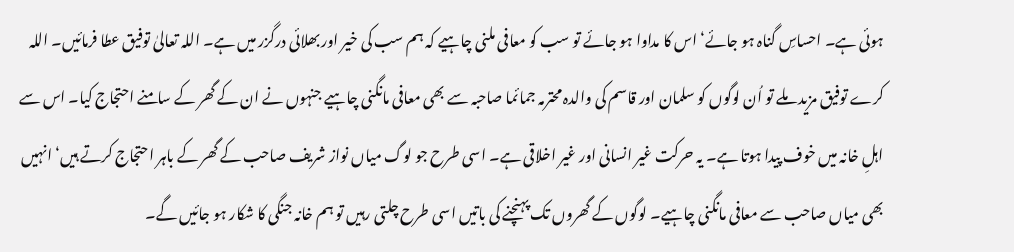ہوئی ہے۔ احساسِ گناہ ہو جائے‘ اس کا مداوا ہو جائے تو سب کو معافی ملنی چاہیے کہ ہم سب کی خیر اور بھلائی درگزر میں ہے۔ اللہ تعالیٰ توفیق عطا فرمائیں۔ اللہ کرے توفیق مزید ملے تو اُن لوگوں کو سلمان اور قاسم کی والدہ محترمہ جمائما صاحبہ سے بھی معافی مانگنی چاہیے جنہوں نے ان کے گھر کے سامنے احتجاج کیا۔ اس سے اہلِ خانہ میں خوف پیدا ہوتا ہے۔ یہ حرکت غیر انسانی اور غیر اخلاقی ہے۔ اسی طرح جو لوگ میاں نواز شریف صاحب کے گھر کے باہر احتجاج کرتے ہیں‘ انہیں بھی میاں صاحب سے معافی مانگنی چاہیے۔ لوگوں کے گھروں تک پہنچنے کی باتیں اسی طرح چلتی رہیں تو ہم خانہ جنگی کا شکار ہو جائیں گے۔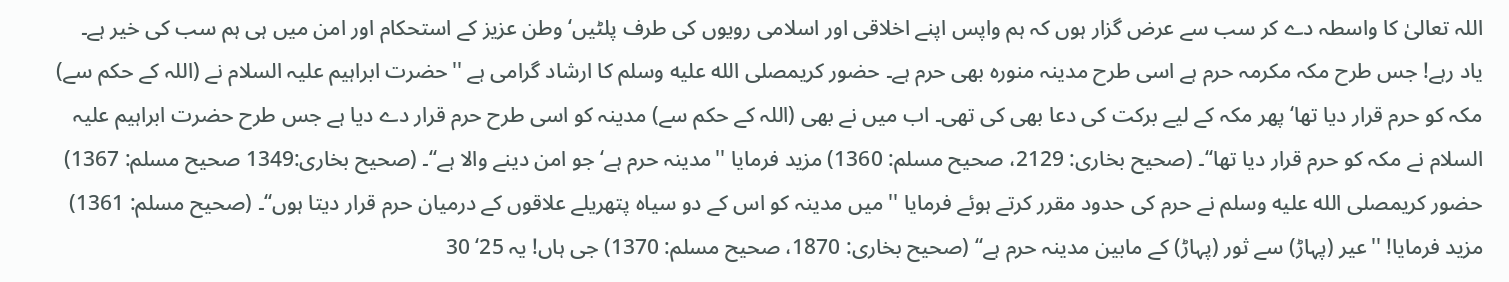اللہ تعالیٰ کا واسطہ دے کر سب سے عرض گزار ہوں کہ ہم واپس اپنے اخلاقی اور اسلامی رویوں کی طرف پلٹیں‘ وطن عزیز کے استحکام اور امن میں ہی ہم سب کی خیر ہے۔
یاد رہے! جس طرح مکہ مکرمہ حرم ہے اسی طرح مدینہ منورہ بھی حرم ہے۔ حضور کریمصلى الله عليه وسلم کا ارشاد گرامی ہے ''حضرت ابراہیم علیہ السلام نے (اللہ کے حکم سے) مکہ کو حرم قرار دیا تھا‘ پھر مکہ کے لیے برکت کی دعا بھی کی تھی۔ اب میں نے بھی (اللہ کے حکم سے) مدینہ کو اسی طرح حرم قرار دے دیا ہے جس طرح حضرت ابراہیم علیہ السلام نے مکہ کو حرم قرار دیا تھا‘‘۔ (صحیح بخاری: 2129، صحیح مسلم: 1360) مزید فرمایا ''مدینہ حرم ہے‘ جو امن دینے والا ہے‘‘۔ (صحیح بخاری:1349 صحیح مسلم: 1367) حضور کریمصلى الله عليه وسلم نے حرم کی حدود مقرر کرتے ہوئے فرمایا ''میں مدینہ کو اس کے دو سیاہ پتھریلے علاقوں کے درمیان حرم قرار دیتا ہوں‘‘۔ (صحیح مسلم: 1361) مزید فرمایا! ''عیر (پہاڑ) سے ثور (پہاڑ) کے مابین مدینہ حرم ہے‘‘ (صحیح بخاری: 1870، صحیح مسلم: 1370) جی ہاں! یہ 25‘ 30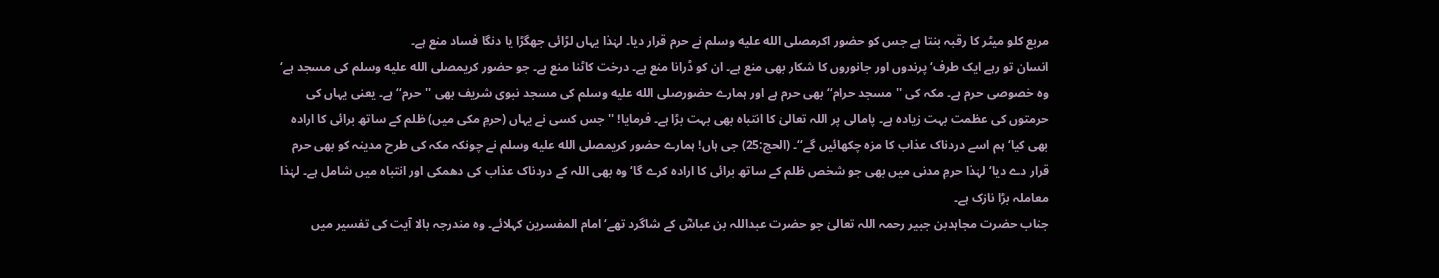مربع کلو میٹر کا رقبہ بنتا ہے جس کو حضور اکرمصلى الله عليه وسلم نے حرم قرار دیا۔ لہٰذا یہاں لڑائی جھگڑا یا دنگا فساد منع ہے۔
انسان تو رہے ایک طرف‘ پرندوں اور جانوروں کا شکار بھی منع ہے۔ ان کو ڈرانا منع ہے۔ درخت کاٹنا منع ہے۔ جو حضور کریمصلى الله عليه وسلم کی مسجد ہے‘ وہ خصوصی حرم ہے۔ مکہ کی ''مسجد حرام‘‘ بھی حرم ہے اور ہمارے حضورصلى الله عليه وسلم کی مسجد نبوی شریف بھی ''حرم‘‘ ہے۔ یعنی یہاں کی حرمتوں کی عظمت بہت زیادہ ہے۔ پامالی پر اللہ تعالیٰ کا انتباہ بھی بہت بڑا ہے۔ فرمایا! ''جس کسی نے یہاں (حرمِ مکی میں) ظلم کے ساتھ برائی کا ارادہ بھی کیا‘ ہم اسے دردناک عذاب کا مزہ چکھائیں گے‘‘۔ (الحج:25) جی ہاں! ہمارے حضور کریمصلى الله عليه وسلم نے چونکہ مکہ کی طرح مدینہ کو بھی حرم قرار دے دیا‘ لہٰذا حرمِ مدنی میں بھی جو شخص ظلم کے ساتھ برائی کا ارادہ کرے گا‘ وہ بھی اللہ کے دردناک عذاب کی دھمکی اور انتباہ میں شامل ہے۔ لہٰذا معاملہ بڑا نازک ہے۔
جناب حضرت مجاہدبن جبیر رحمہ اللہ تعالیٰ جو حضرت عبداللہ بن عباسؓ کے شاگرد تھے‘ امام المفسرین کہلائے۔ وہ مندرجہ بالا آیت کی تفسیر میں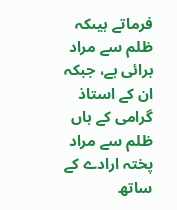فرماتے ہیںکہ ظلم سے مراد برائی ہے، جبکہ ان کے استاذ گرامی کے ہاں ظلم سے مراد پختہ ارادے کے ساتھ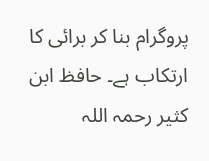پروگرام بنا کر برائی کا ارتکاب ہے۔ حافظ ابن کثیر رحمہ اللہ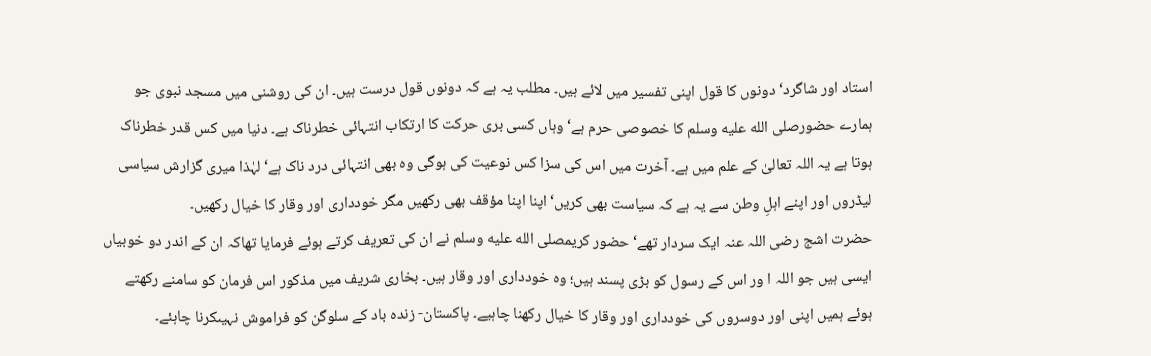استاد اور شاگرد‘ دونوں کا قول اپنی تفسیر میں لائے ہیں۔ مطلب یہ ہے کہ دونوں قول درست ہیں۔ ان کی روشنی میں مسجد نبوی جو ہمارے حضورصلى الله عليه وسلم کا خصوصی حرم ہے‘ وہاں کسی بری حرکت کا ارتکاب انتہائی خطرناک ہے۔ دنیا میں کس قدر خطرناک ہوتا ہے یہ اللہ تعالیٰ کے علم میں ہے۔ آخرت میں اس کی سزا کس نوعیت کی ہوگی وہ بھی انتہائی درد ناک ہے‘ لہٰذا میری گزارش سیاسی لیڈروں اور اپنے اہلِ وطن سے یہ ہے کہ سیاست بھی کریں‘ اپنا اپنا مؤقف بھی رکھیں مگر خودداری اور وقار کا خیال رکھیں۔
حضرت اشج رضی اللہ عنہ ایک سردار تھے‘ حضور کریمصلى الله عليه وسلم نے ان کی تعریف کرتے ہوئے فرمایا تھاکہ ان کے اندر دو خوبیاں ایسی ہیں جو اللہ ا ور اس کے رسول کو بڑی پسند ہیں؛ وہ خودداری اور وقار ہیں۔ بخاری شریف میں مذکور اس فرمان کو سامنے رکھتے ہوئے ہمیں اپنی اور دوسروں کی خودداری اور وقار کا خیال رکھنا چاہیے۔ پاکستان- زندہ باد کے سلوگن کو فراموش نہیںکرنا چاہئے۔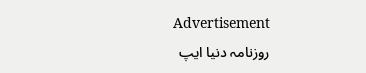Advertisement
روزنامہ دنیا ایپ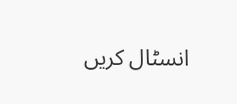انسٹال کریں